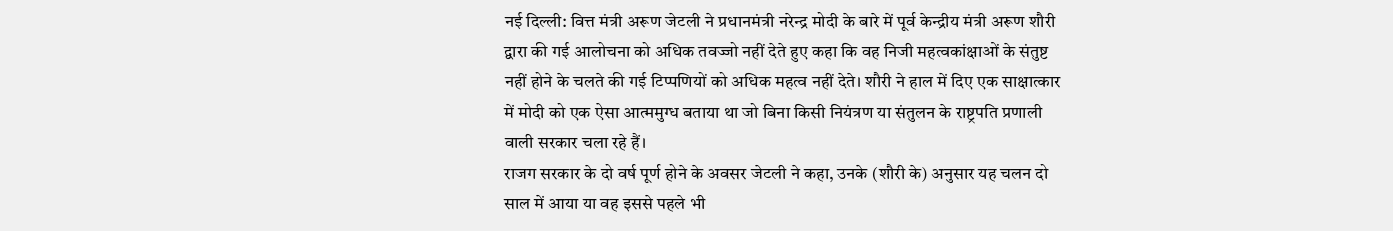नई दिल्ली: वित्त मंत्री अरूण जेटली ने प्रधानमंत्री नरेन्द्र मोदी के बारे में पूर्व केन्द्रीय मंत्री अरूण शौरी द्वारा की गई आलोचना को अधिक तवज्जो नहीं देते हुए कहा कि वह निजी महत्वकांक्षाओं के संतुष्ट नहीं होने के चलते की गई टिप्पणियों को अधिक महत्व नहीं देते। शौरी ने हाल में दिए एक साक्षात्कार में मोदी को एक ऐसा आत्ममुग्ध बताया था जो बिना किसी नियंत्रण या संतुलन के राष्ट्रपति प्रणाली वाली सरकार चला रहे हैं।
राजग सरकार के दो वर्ष पूर्ण होने के अवसर जेटली ने कहा, उनके (शौरी के) अनुसार यह चलन दो साल में आया या वह इससे पहले भी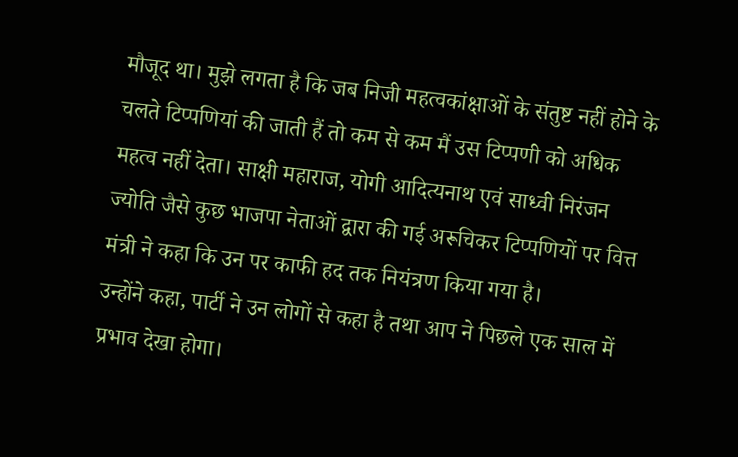मौजूद था। मुझे लगता है कि जब निजी महत्वकांक्षाओं के संतुष्ट नहीं होने के चलते टिप्पणियां की जाती हैं तो कम से कम मैं उस टिप्पणी को अधिक महत्व नहीं देता। साक्षी महाराज, योगी आदित्यनाथ एवं साध्वी निरंजन ज्योति जैसे कुछ भाजपा नेताओं द्वारा की गई अरूचिकर टिप्पणियों पर वित्त मंत्री ने कहा कि उन पर काफी हद तक नियंत्रण किया गया है।
उन्होंने कहा, पार्टी ने उन लोगों से कहा है तथा आप ने पिछले एक साल में प्रभाव देखा होगा।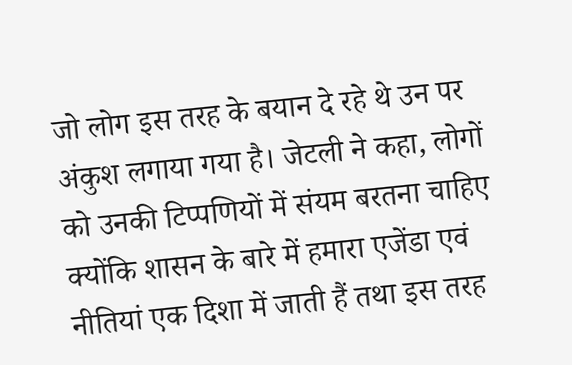जो लोग इस तरह के बयान दे रहे थे उन पर अंकुश लगाया गया है। जेटली ने कहा, लोगों को उनकी टिप्पणियों में संयम बरतना चाहिए क्योंकि शासन के बारे में हमारा एजेंडा एवं नीतियां एक दिशा में जाती हैं तथा इस तरह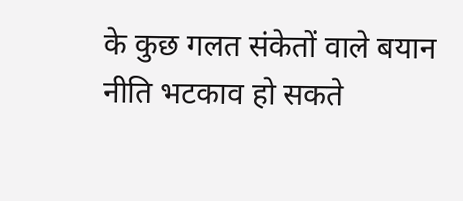के कुछ गलत संकेतों वाले बयान नीति भटकाव हो सकते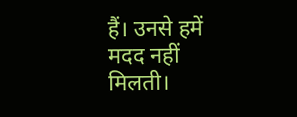हैं। उनसे हमें मदद नहीं मिलती।